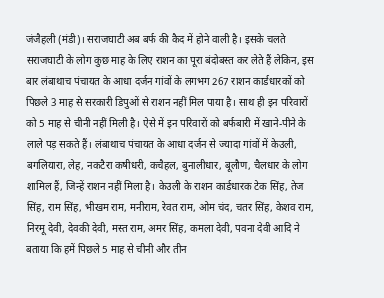जंजैहली (मंडी)। सराजघाटी अब बर्फ की कैद में होने वाली है। इसके चलते सराजघाटी के लोग कुछ माह के लिए राशन का पूरा बंदोबस्त कर लेते हैं लेकिन, इस बार लंबाथाच पंचायत के आधा दर्जन गांवों के लगभग 267 राशन कार्डधारकों को पिछले 3 माह से सरकारी डिपुओं से राशन नहीं मिल पाया है। साथ ही इन परिवारों को 5 माह से चीनी नहीं मिली है। ऐसे में इन परिवारों को बर्फबारी में खाने-पीने के लाले पड़ सकते हैं। लंबाथाच पंचायत के आधा दर्जन से ज्यादा गांवों में केउली, बगलियारा, लेह, नकटैरा कषीधरी, कचैहल, बुनालीधार, बूलौण, चैलधार के लोग शामिल हैं, जिन्हें राशन नहीं मिला है। केउली के राशन कार्डधारक टेक सिंह, तेज सिंह, राम सिंह, भीखम राम, मनीराम, रेवत राम, ओम चंद, चतर सिंह, केशव राम, निरमू देवी, देवकी देवी, मस्त राम, अमर सिंह, कमला देवी, पवना देवी आदि ने बताया कि हमें पिछले 5 माह से चीनी और तीन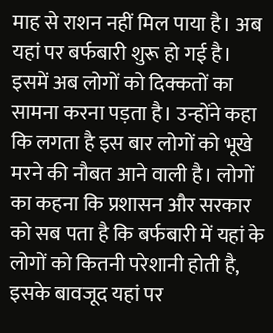माह से राशन नहीं मिल पाया है। अब यहां पर बर्फबारी शुरू हो गई है। इसमें अब लोगों को दिक्कतों का सामना करना पड़ता है। उन्होंने कहा कि लगता है इस बार लोगों को भूखे मरने की नौबत आने वाली है। लोगों का कहना कि प्रशासन और सरकार को सब पता है कि बर्फबारी में यहां के लोगों को कितनी परेशानी होती है, इसके बावजूद यहां पर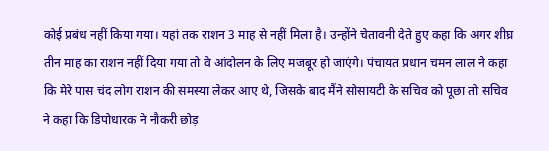कोई प्रबंध नहीं किया गया। यहां तक राशन 3 माह से नहीं मिला है। उन्होंने चेतावनी देते हुए कहा कि अगर शीघ्र तीन माह का राशन नहीं दिया गया तो वे आंदोलन के लिए मजबूर हो जाएंगे। पंचायत प्रधान चमन लाल ने कहा कि मेरे पास चंद लोग राशन की समस्या लेकर आए थे, जिसके बाद मैंने सोसायटी के सचिव को पूछा तो सचिव ने कहा कि डिपोधारक ने नौकरी छोड़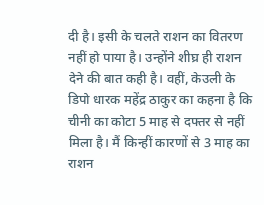दी है। इसी के चलते राशन का वितरण नहीं हो पाया है। उन्होंने शीघ्र ही राशन देने की बात कही है। वहीं, केउली के डिपो धारक महेंद्र ठाकुर का कहना है कि चीनी का कोटा 5 माह से दफ्तर से नहीं मिला है। मैं किन्हीं कारणों से 3 माह का राशन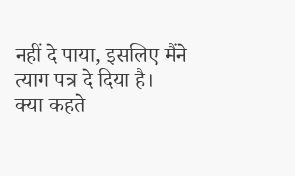नहीं दे पाया, इसलिए मैंने त्याग पत्र दे दिया है।
क्या कहते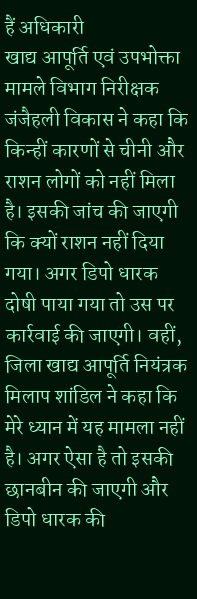हैं अधिकारी
खाद्य आपूर्ति एवं उपभोक्ता मामले विभाग निरीक्षक जंजैहली विकास ने कहा कि किन्हीं कारणों से चीनी और राशन लोगों को नहीं मिला है। इसकी जांच की जाएगी कि क्यों राशन नहीं दिया गया। अगर डिपो धारक दोषी पाया गया तो उस पर कार्रवाई की जाएगी। वहीं, जिला खाद्य आपूर्ति नियंत्रक मिलाप शांडिल ने कहा कि मेरे ध्यान में यह मामला नहीं है। अगर ऐसा है तो इसकी छानबीन की जाएगी और डिपो धारक की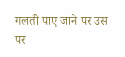गलती पाए जाने पर उस पर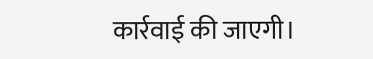कार्रवाई की जाएगी।